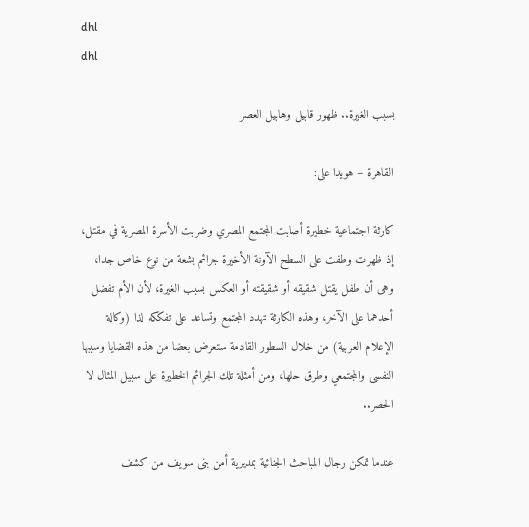dhl
dhl

بسبب الغيرة.. ظهور قابيل وهابيل العصر

القاهرة – هويدا على:

كارثة اجتماعية خطيرة أصابت المجتمع المصري وضربت الأسرة المصرية في مقتل، إذ ظهرت وطفت على السطح الآونة الأخيرة جرائم بشعة من نوع خاص جدا، وهى أن طفل يقتل شقيقه أو شقيقته أو العكس بسبب الغيرة، لأن الأم تفضل أحدهما على الآخر، وهذه الكارثة تهدد المجتمع وتساعد على تفككه لذا (وكالة الإعلام العربية) من خلال السطور القادمة ستعرض بعضا من هذه القضايا وسببها النفسى والمجتمعي وطرق حلها، ومن أمثلة تلك الجرائم الخطيرة على سبيل المثال لا الحصر..

عندما تمكن رجال المباحث الجنائية بمديرية أمن بنى سويف من كشف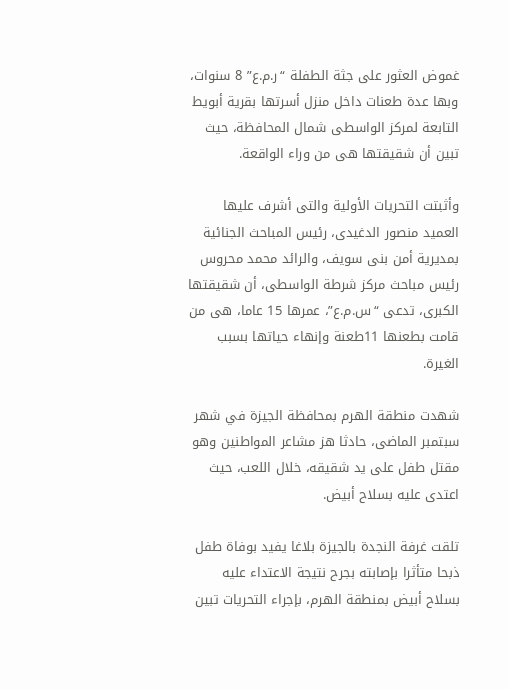غموض العثور على جثة الطفلة “ر.م.ع” 8 سنوات، وبها عدة طعنات داخل منزل أسرتها بقرية أبويط التابعة لمركز الواسطى شمال المحافظة، حيث تبين أن شقيقتها هى من وراء الواقعة.

وأثبتت التحريات الأولية والتى أشرف عليها العميد منصور الدغيدى، رئيس المباحث الجنائية بمديرية أمن بنى سويف، والرائد محمد محروس رئيس مباحث مركز شرطة الواسطى، أن شقيقتها الكبرى، تدعى “س.م.ع”، عمرها 15 عاما، هى من قامت بطعنها 11طعنة وإنهاء حياتها بسبب الغيرة.

شهدت منطقة الهرم بمحافظة الجيزة في شهر سبتمبر الماضى، حادثا هز مشاعر المواطنين وهو مقتل طفل على يد شقيقه، خلال اللعب، حيث اعتدى عليه بسلاح أبيض.

تلقت غرفة النجدة بالجيزة بلاغا يفيد بوفاة طفل ذبحا متأثرا بإصابته بجرح نتيجة الاعتداء عليه بسلاح أبيض بمنطقة الهرم، بإجراء التحريات تبين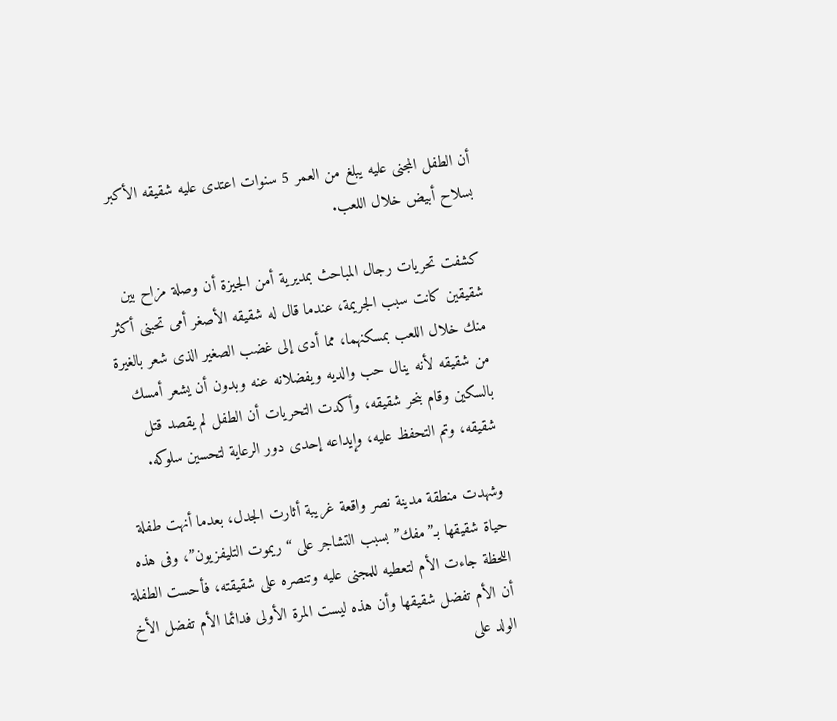أن الطفل المجنى عليه يبلغ من العمر 5 سنوات اعتدى عليه شقيقه الأكبر بسلاح أبيض خلال اللعب.

كشفت تحريات رجال المباحث بمديرية أمن الجيزة أن وصلة مزاح بين شقيقين كانت سبب الجريمة، عندما قال له شقيقه الأصغر أمى تحبنى أكثر منك خلال اللعب بمسكنهما، مما أدى إلى غضب الصغير الذى شعر بالغيرة من شقيقه لأنه ينال حب والديه ويفضلانه عنه وبدون أن يشعر أمسك بالسكين وقام بنحر شقيقه، وأكدت التحريات أن الطفل لم يقصد قتل شقيقه، وتم التحفظ عليه، وإيداعه إحدى دور الرعاية لتحسين سلوكه.

وشهدت منطقة مدينة نصر واقعة غريبة أثارت الجدل، بعدما أنهت طفلة حياة شقيقها بـ”مفك” بسبب التشاجر على “ريموت التليفزيون”، وفى هذه اللحظة جاءت الأم لتعطيه للمجنى عليه وتنصره على شقيقته، فأحست الطفلة أن الأم تفضل شقيقها وأن هذه ليست المرة الأولى فدائما الأم تفضل الأخ الولد على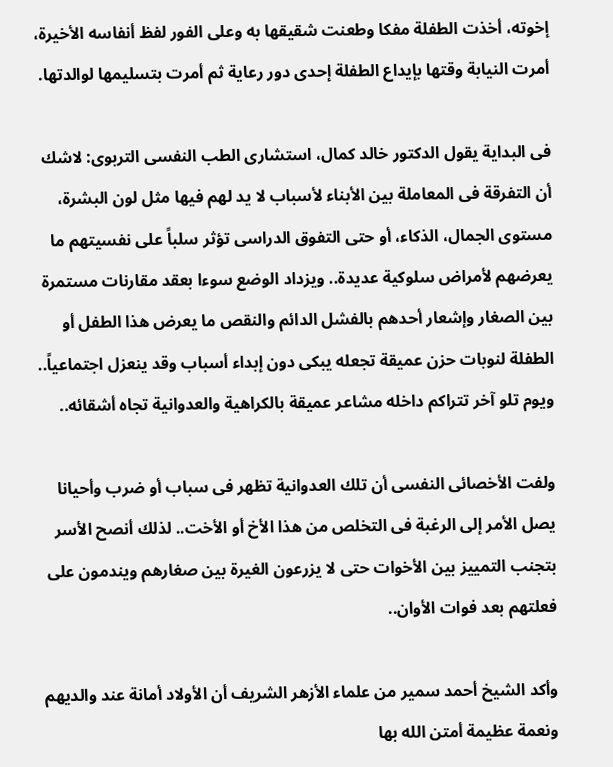إخوته، أخذت الطفلة مفكا وطعنت شقيقها به وعلى الفور لفظ أنفاسه الأخيرة، أمرت النيابة وقتها بإيداع الطفلة إحدى دور رعاية ثم أمرت بتسليمها لوالدتها.

فى البداية يقول الدكتور خالد كمال، استشارى الطب النفسى التربوى: لاشك أن التفرقة فى المعاملة بين الأبناء لأسباب لا يد لهم فيها مثل لون البشرة، مستوى الجمال، الذكاء، أو حتى التفوق الدراسى تؤثر سلباً على نفسيتهم ما يعرضهم لأمراض سلوكية عديدة.. ويزداد الوضع سوءا بعقد مقارنات مستمرة بين الصغار وإشعار أحدهم بالفشل الدائم والنقص ما يعرض هذا الطفل أو الطفلة لنوبات حزن عميقة تجعله يبكى دون إبداء أسباب وقد ينعزل اجتماعياً.. ويوم تلو آخر تتراكم داخله مشاعر عميقة بالكراهية والعدوانية تجاه أشقائه..

ولفت الأخصائى النفسى أن تلك العدوانية تظهر فى سباب أو ضرب وأحيانا يصل الأمر إلى الرغبة فى التخلص من هذا الأخ أو الأخت.. لذلك أنصح الأسر بتجنب التمييز بين الأخوات حتى لا يزرعون الغيرة بين صغارهم ويندمون على فعلتهم بعد فوات الأوان..

وأكد الشيخ أحمد سمير من علماء الأزهر الشريف أن الأولاد أمانة عند والديهم ونعمة عظيمة أمتن الله بها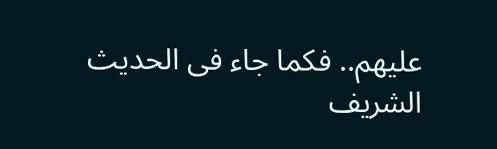عليهم.. فكما جاء فى الحديث الشريف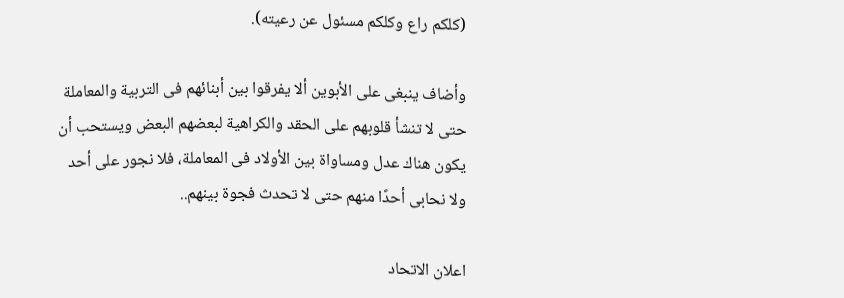(كلكم راع وكلكم مسئول عن رعيته).

وأضاف ينبغى على الأبوين ألا يفرقوا بين أبنائهم فى التربية والمعاملة حتى لا تنشأ قلوبهم على الحقد والكراهية لبعضهم البعض ويستحب أن يكون هناك عدل ومساواة بين الأولاد فى المعاملة، فلا نجور على أحد ولا نحابى أحدًا منهم حتى لا تحدث فجوة بينهم..

اعلان الاتحاد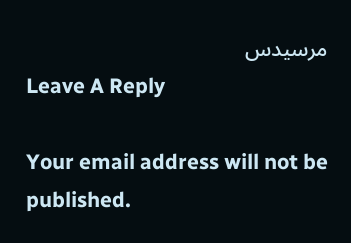مرسيدس
Leave A Reply

Your email address will not be published.